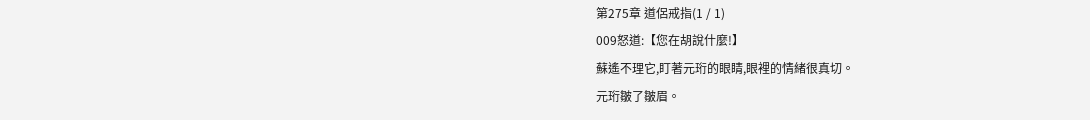第275章 道侶戒指(1 / 1)
009怒道:【您在胡說什麼!】
蘇遙不理它,盯著元珩的眼睛,眼裡的情緒很真切。
元珩皺了皺眉。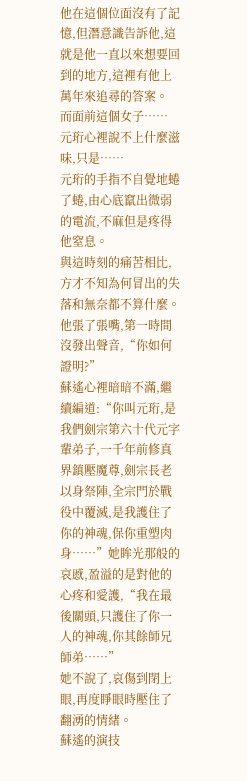他在這個位面沒有了記憶,但潛意識告訴他,這就是他一直以來想要回到的地方,這裡有他上萬年來追尋的答案。
而面前這個女子……
元珩心裡說不上什麼滋味,只是……
元珩的手指不自覺地蜷了蜷,由心底竄出微弱的電流,不麻但是疼得他窒息。
與這時刻的痛苦相比,方才不知為何冒出的失落和無奈都不算什麼。
他張了張嘴,第一時間沒發出聲音,“你如何證明?”
蘇遙心裡暗暗不滿,繼續編道:“你叫元珩,是我們劍宗第六十代元字輩弟子,一千年前修真界鎮壓魔尊,劍宗長老以身祭陣,全宗門於戰役中覆滅,是我護住了你的神魂,保你重塑肉身……”她眸光那般的哀慼,盈溢的是對他的心疼和愛護,“我在最後關頭,只護住了你一人的神魂,你其餘師兄師弟……”
她不說了,哀傷到閉上眼,再度睜眼時壓住了翻湧的情緒。
蘇遙的演技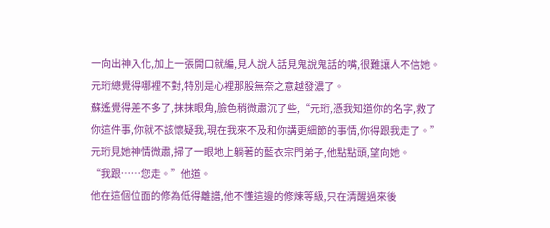一向出神入化,加上一張開口就編,見人說人話見鬼說鬼話的嘴,很難讓人不信她。
元珩總覺得哪裡不對,特別是心裡那股無奈之意越發濃了。
蘇遙覺得差不多了,抹抹眼角,臉色稍微肅沉了些,“元珩,憑我知道你的名字,救了你這件事,你就不該懷疑我,現在我來不及和你講更細節的事情,你得跟我走了。”
元珩見她神情微肅,掃了一眼地上躺著的藍衣宗門弟子,他點點頭,望向她。
“我跟……您走。”他道。
他在這個位面的修為低得離譜,他不懂這邊的修煉等級,只在清醒過來後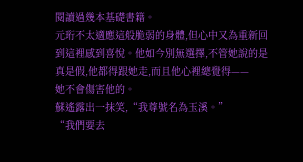閱讀過幾本基礎書籍。
元珩不太適應這般脆弱的身體,但心中又為重新回到這裡感到喜悅。他如今別無選擇,不管她說的是真是假,他都得跟她走,而且他心裡總覺得——
她不會傷害他的。
蘇遙露出一抹笑,“我尊號名為玉溪。”
“我們要去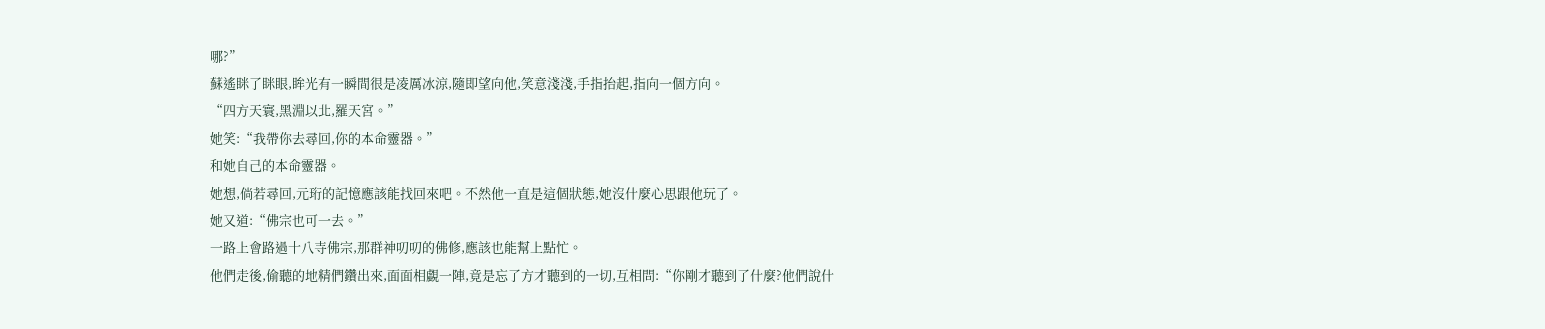哪?”
蘇遙眯了眯眼,眸光有一瞬間很是凌厲冰涼,隨即望向他,笑意淺淺,手指抬起,指向一個方向。
“四方天寰,黑淵以北,羅天宮。”
她笑:“我帶你去尋回,你的本命靈器。”
和她自己的本命靈器。
她想,倘若尋回,元珩的記憶應該能找回來吧。不然他一直是這個狀態,她沒什麼心思跟他玩了。
她又道:“佛宗也可一去。”
一路上會路過十八寺佛宗,那群神叨叨的佛修,應該也能幫上點忙。
他們走後,偷聽的地精們鑽出來,面面相覷一陣,竟是忘了方才聽到的一切,互相問:“你剛才聽到了什麼?他們說什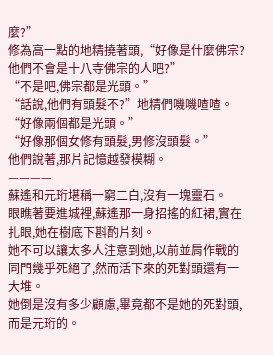麼?”
修為高一點的地精撓著頭,“好像是什麼佛宗?他們不會是十八寺佛宗的人吧?”
“不是吧,佛宗都是光頭。”
“話說,他們有頭髮不?”地精們嘰嘰喳喳。
“好像兩個都是光頭。”
“好像那個女修有頭髮,男修沒頭髮。”
他們說著,那片記憶越發模糊。
————
蘇遙和元珩堪稱一窮二白,沒有一塊靈石。
眼瞧著要進城裡,蘇遙那一身招搖的紅裙,實在扎眼,她在樹底下斟酌片刻。
她不可以讓太多人注意到她,以前並肩作戰的同門幾乎死絕了,然而活下來的死對頭還有一大堆。
她倒是沒有多少顧慮,畢竟都不是她的死對頭,而是元珩的。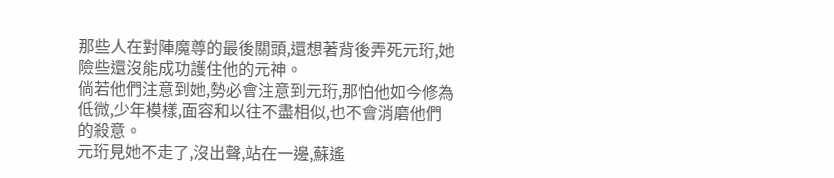那些人在對陣魔尊的最後關頭,還想著背後弄死元珩,她險些還沒能成功護住他的元神。
倘若他們注意到她,勢必會注意到元珩,那怕他如今修為低微,少年模樣,面容和以往不盡相似,也不會消磨他們的殺意。
元珩見她不走了,沒出聲,站在一邊,蘇遙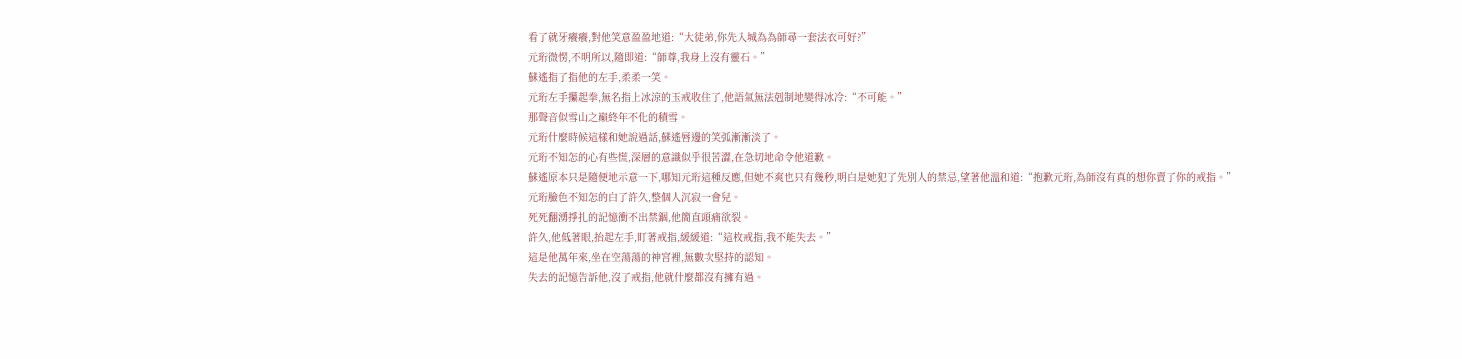看了就牙癢癢,對他笑意盈盈地道:“大徒弟,你先入城為為師尋一套法衣可好?”
元珩微愣,不明所以,隨即道:“師尊,我身上沒有靈石。”
蘇遙指了指他的左手,柔柔一笑。
元珩左手攥起拳,無名指上冰涼的玉戒收住了,他語氣無法剋制地變得冰冷:“不可能。”
那聲音似雪山之巔終年不化的積雪。
元珩什麼時候這樣和她說過話,蘇遙唇邊的笑弧漸漸淡了。
元珩不知怎的心有些慌,深層的意識似乎很苦澀,在急切地命令他道歉。
蘇遙原本只是隨便地示意一下,哪知元珩這種反應,但她不爽也只有幾秒,明白是她犯了先別人的禁忌,望著他溫和道:“抱歉元珩,為師沒有真的想你賣了你的戒指。”
元珩臉色不知怎的白了許久,整個人沉寂一會兒。
死死翻湧掙扎的記憶衝不出禁錮,他簡直頭痛欲裂。
許久,他低著眼,抬起左手,盯著戒指,緩緩道:“這枚戒指,我不能失去。”
這是他萬年來,坐在空蕩蕩的神宮裡,無數次堅持的認知。
失去的記憶告訴他,沒了戒指,他就什麼都沒有擁有過。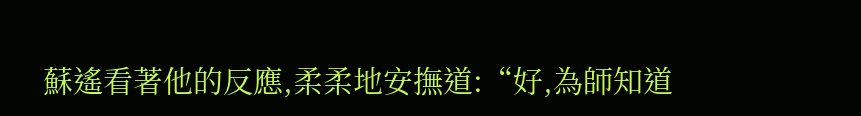蘇遙看著他的反應,柔柔地安撫道:“好,為師知道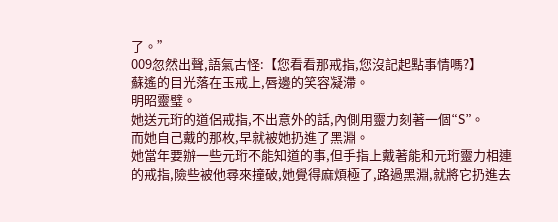了。”
009忽然出聲,語氣古怪:【您看看那戒指,您沒記起點事情嗎?】
蘇遙的目光落在玉戒上,唇邊的笑容凝滯。
明昭靈璧。
她送元珩的道侶戒指,不出意外的話,內側用靈力刻著一個“S”。
而她自己戴的那枚,早就被她扔進了黑淵。
她當年要辦一些元珩不能知道的事,但手指上戴著能和元珩靈力相連的戒指,險些被他尋來撞破,她覺得麻煩極了,路過黑淵,就將它扔進去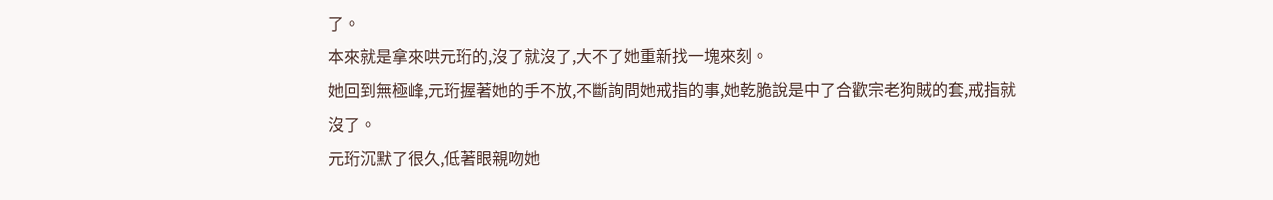了。
本來就是拿來哄元珩的,沒了就沒了,大不了她重新找一塊來刻。
她回到無極峰,元珩握著她的手不放,不斷詢問她戒指的事,她乾脆說是中了合歡宗老狗賊的套,戒指就沒了。
元珩沉默了很久,低著眼親吻她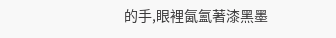的手,眼裡氤氳著漆黑墨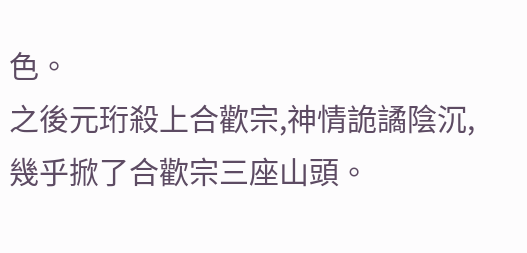色。
之後元珩殺上合歡宗,神情詭譎陰沉,幾乎掀了合歡宗三座山頭。